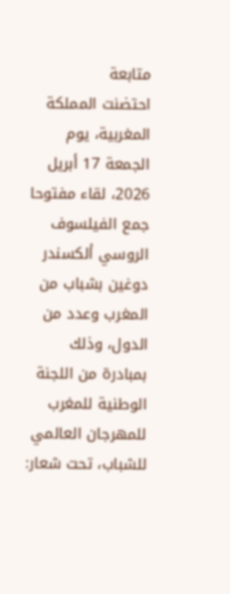متابعة
احتضنت المملكة المغربية، يوم الجمعة 17 أبريل 2026، لقاء مفتوحا جمع الفيلسوف الروسي ألكسندر دوغين بشباب من المغرب وعدد من الدول، وذلك بمبادرة من اللجنة الوطنية للمغرب للمهرجان العالمي للشباب، تحت شعار: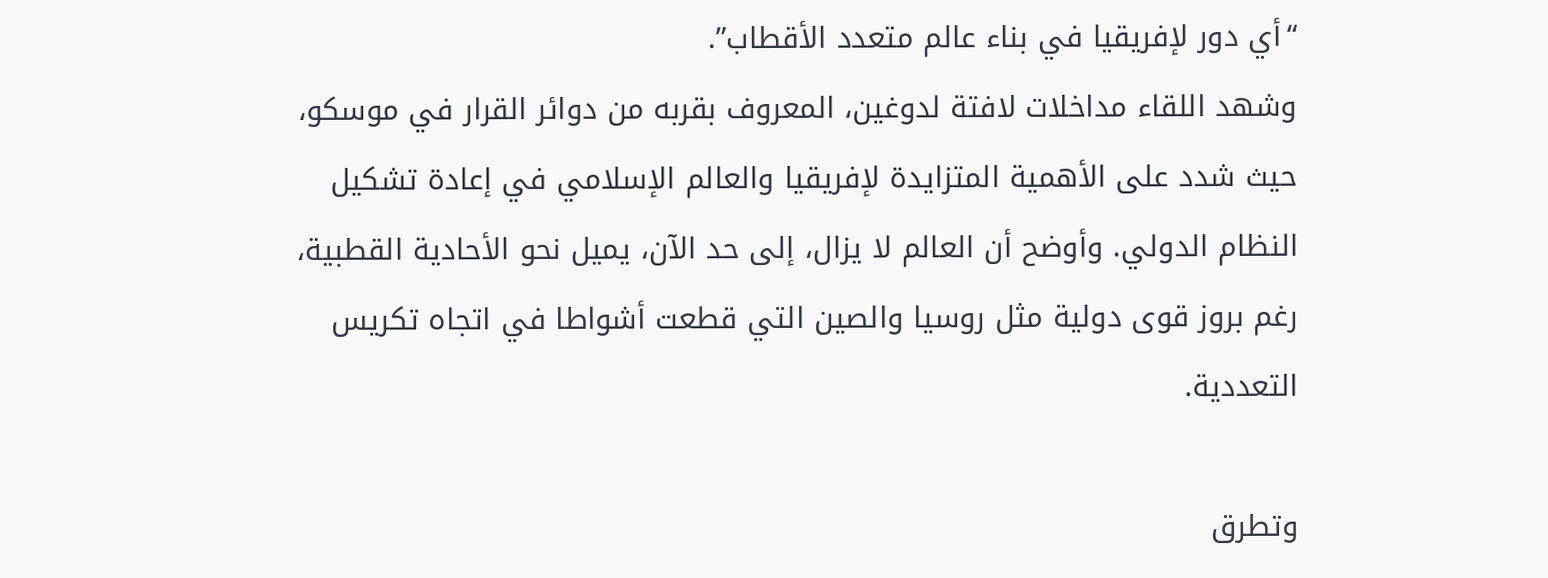“أي دور لإفريقيا في بناء عالم متعدد الأقطاب”.
وشهد اللقاء مداخلات لافتة لدوغين، المعروف بقربه من دوائر القرار في موسكو، حيث شدد على الأهمية المتزايدة لإفريقيا والعالم الإسلامي في إعادة تشكيل النظام الدولي. وأوضح أن العالم لا يزال، إلى حد الآن، يميل نحو الأحادية القطبية، رغم بروز قوى دولية مثل روسيا والصين التي قطعت أشواطا في اتجاه تكريس التعددية.

وتطرق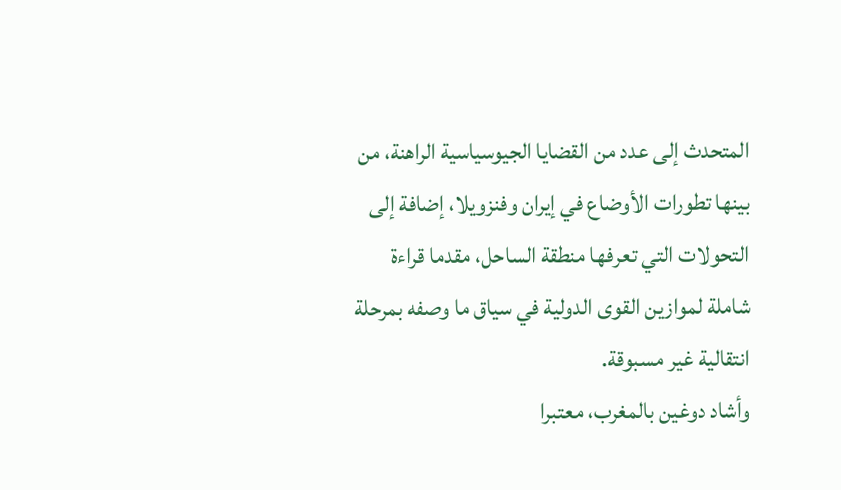المتحدث إلى عدد من القضايا الجيوسياسية الراهنة، من بينها تطورات الأوضاع في إيران وفنزويلا، إضافة إلى التحولات التي تعرفها منطقة الساحل، مقدما قراءة شاملة لموازين القوى الدولية في سياق ما وصفه بمرحلة انتقالية غير مسبوقة.
وأشاد دوغين بالمغرب، معتبرا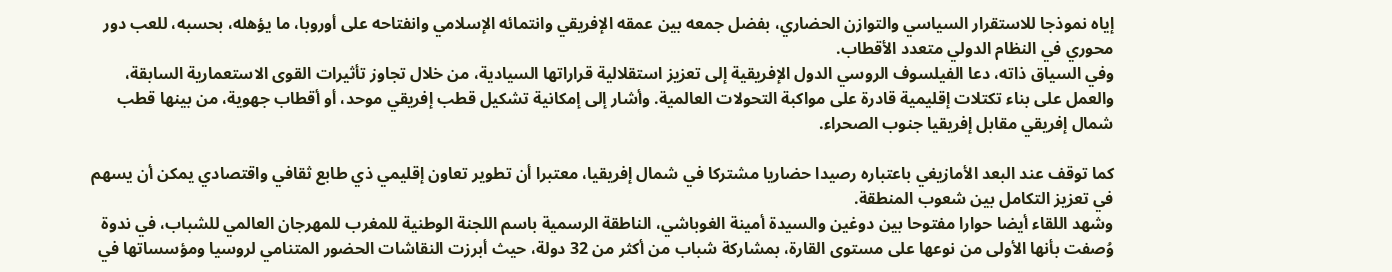إياه نموذجا للاستقرار السياسي والتوازن الحضاري، بفضل جمعه بين عمقه الإفريقي وانتمائه الإسلامي وانفتاحه على أوروبا، ما يؤهله، بحسبه، للعب دور محوري في النظام الدولي متعدد الأقطاب.
وفي السياق ذاته، دعا الفيلسوف الروسي الدول الإفريقية إلى تعزيز استقلالية قراراتها السيادية، من خلال تجاوز تأثيرات القوى الاستعمارية السابقة، والعمل على بناء تكتلات إقليمية قادرة على مواكبة التحولات العالمية. وأشار إلى إمكانية تشكيل قطب إفريقي موحد، أو أقطاب جهوية، من بينها قطب شمال إفريقي مقابل إفريقيا جنوب الصحراء.

كما توقف عند البعد الأمازيغي باعتباره رصيدا حضاريا مشتركا في شمال إفريقيا، معتبرا أن تطوير تعاون إقليمي ذي طابع ثقافي واقتصادي يمكن أن يسهم في تعزيز التكامل بين شعوب المنطقة.
وشهد اللقاء أيضا حوارا مفتوحا بين دوغين والسيدة أمينة الغوباشي، الناطقة الرسمية باسم اللجنة الوطنية للمغرب للمهرجان العالمي للشباب، في ندوة وُصفت بأنها الأولى من نوعها على مستوى القارة، بمشاركة شباب من أكثر من 32 دولة، حيث أبرزت النقاشات الحضور المتنامي لروسيا ومؤسساتها في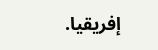إفريقيا.